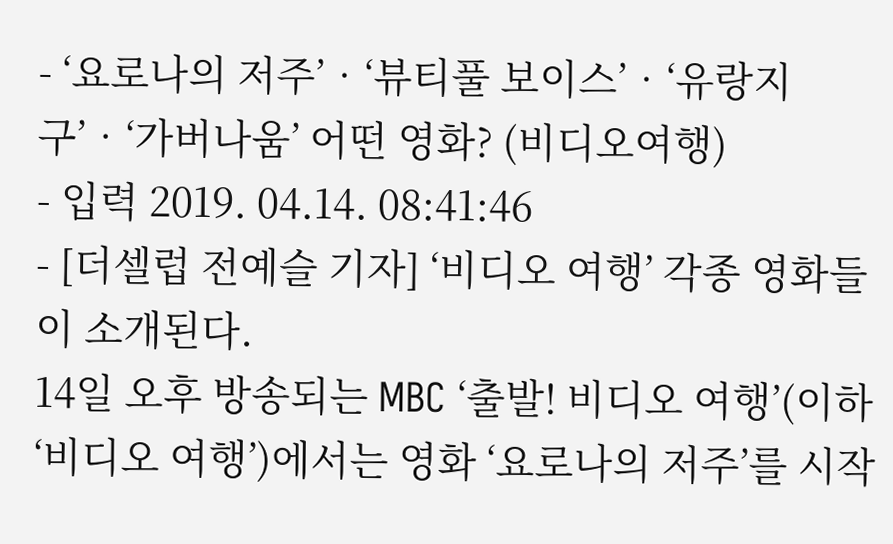- ‘요로나의 저주’‧‘뷰티풀 보이스’‧‘유랑지구’‧‘가버나움’ 어떤 영화? (비디오여행)
- 입력 2019. 04.14. 08:41:46
- [더셀럽 전예슬 기자] ‘비디오 여행’ 각종 영화들이 소개된다.
14일 오후 방송되는 MBC ‘출발! 비디오 여행’(이하 ‘비디오 여행’)에서는 영화 ‘요로나의 저주’를 시작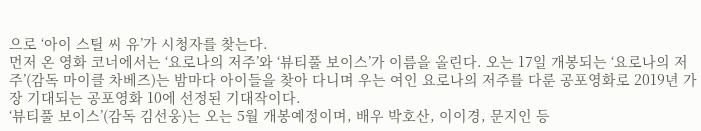으로 ‘아이 스틸 씨 유’가 시청자를 찾는다.
먼저 온 영화 코너에서는 ‘요로나의 저주’와 ‘뷰티풀 보이스’가 이름을 올린다. 오는 17일 개봉되는 ‘요로나의 저주’(감독 마이클 차베즈)는 밤마다 아이들을 찾아 다니며 우는 여인 요로나의 저주를 다룬 공포영화로 2019년 가장 기대되는 공포영화 10에 선정된 기대작이다.
‘뷰티풀 보이스’(감독 김선웅)는 오는 5월 개봉예정이며, 배우 박호산, 이이경, 문지인 등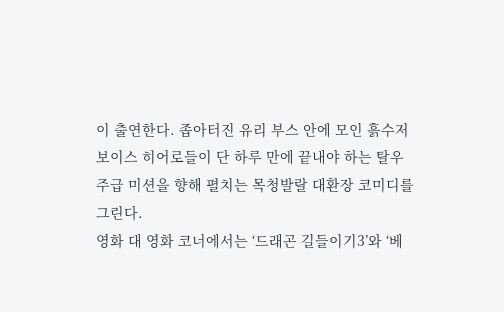이 출연한다. 좁아터진 유리 부스 안에 모인 흙수저 보이스 히어로들이 단 하루 만에 끝내야 하는 탈우주급 미션을 향해 펼치는 목청발랄 대환장 코미디를 그린다.
영화 대 영화 코너에서는 ‘드래곤 길들이기3’와 ‘베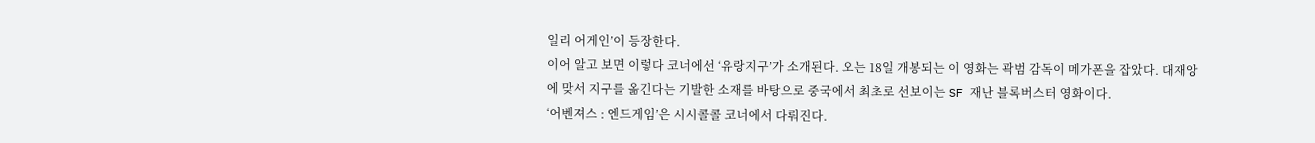일리 어게인’이 등장한다.
이어 알고 보면 이렇다 코너에선 ‘유랑지구’가 소개된다. 오는 18일 개봉되는 이 영화는 곽범 감독이 메가폰을 잡았다. 대재앙에 맞서 지구를 옮긴다는 기발한 소재를 바탕으로 중국에서 최초로 선보이는 SF 재난 블록버스터 영화이다.
‘어벤져스 : 엔드게임’은 시시콜콜 코너에서 다뤄진다.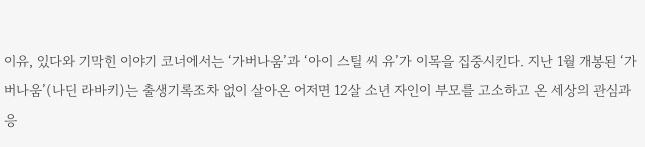이유, 있다와 기막힌 이야기 코너에서는 ‘가버나움’과 ‘아이 스틸 씨 유’가 이목을 집중시킨다. 지난 1월 개봉된 ‘가버나움’(나딘 라바키)는 출생기록조차 없이 살아온 어저면 12살 소년 자인이 부모를 고소하고 온 세상의 관심과 응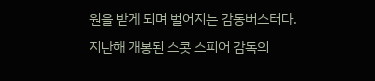원을 받게 되며 벌어지는 감동버스터다.
지난해 개봉된 스콧 스피어 감독의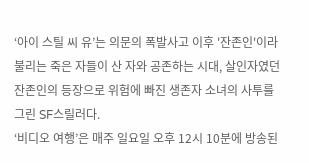‘아이 스틸 씨 유’는 의문의 폭발사고 이후 '잔존인'이라 불리는 죽은 자들이 산 자와 공존하는 시대, 살인자였던 잔존인의 등장으로 위험에 빠진 생존자 소녀의 사투를 그린 SF스릴러다.
‘비디오 여행’은 매주 일요일 오후 12시 10분에 방송된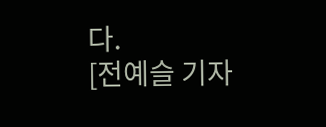다.
[전예슬 기자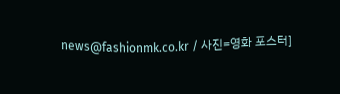news@fashionmk.co.kr / 사진=영화 포스터]